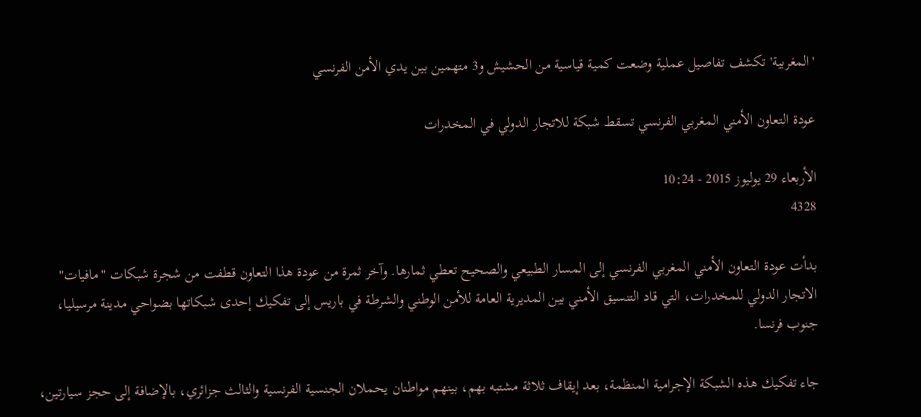'المغربية' تكشف تفاصيل عملية وضعت كمية قياسية من الحشيش و3 متهمين بين يدي الأمن الفرنسي

عودة التعاون الأمني المغربي الفرنسي تسقط شبكة للاتجار الدولي في المخدرات

الأربعاء 29 يوليوز 2015 - 10:24
4328

بدأت عودة التعاون الأمني المغربي الفرنسي إلى المسار الطبيعي والصحيح تعطي ثمارها. وآخر ثمرة من عودة هذا التعاون قطفت من شجرة شبكات "مافيات" الاتجار الدولي للمخدرات، التي قاد التنسيق الأمني بين المديرية العامة للأمن الوطني والشرطة في باريس إلى تفكيك إحدى شبكاتها بضواحي مدينة مرسيليا، جنوب فرنسا.

جاء تفكيك هذه الشبكة الإجرامية المنظمة، بعد إيقاف ثلاثة مشتبه بهم، بينهم مواطنان يحملان الجنسية الفرنسية والثالث جزائري، بالإضافة إلى حجز سيارتين،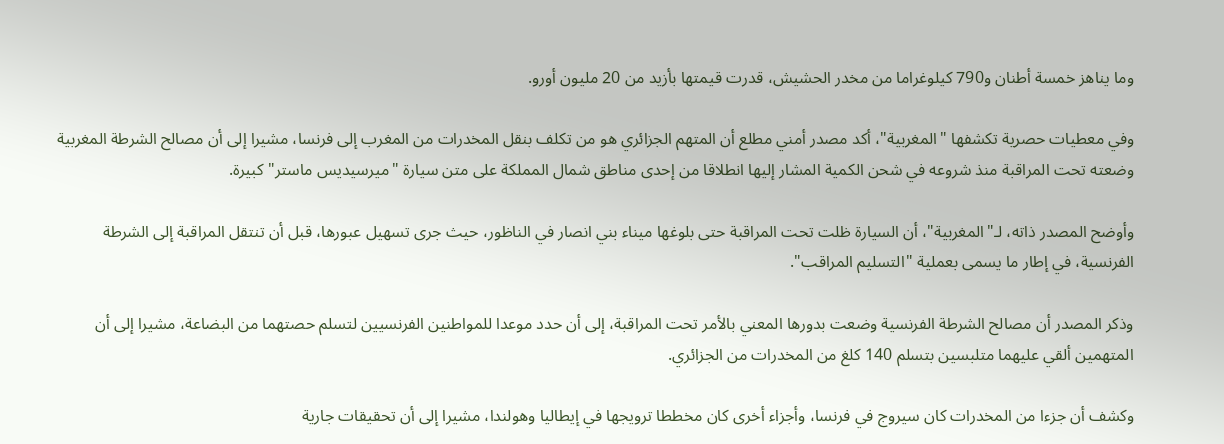وما يناهز خمسة أطنان و790 كيلوغراما من مخدر الحشيش، قدرت قيمتها بأزيد من 20 مليون أورو.

وفي معطيات حصرية تكشفها "المغربية"، أكد مصدر أمني مطلع أن المتهم الجزائري هو من تكلف بنقل المخدرات من المغرب إلى فرنسا، مشيرا إلى أن مصالح الشرطة المغربية وضعته تحت المراقبة منذ شروعه في شحن الكمية المشار إليها انطلاقا من إحدى مناطق شمال المملكة على متن سيارة "ميرسيديس ماستر" كبيرة.

وأوضح المصدر ذاته، لـ"المغربية"، أن السيارة ظلت تحت المراقبة حتى بلوغها ميناء بني انصار في الناظور، حيث جرى تسهيل عبورها، قبل أن تنتقل المراقبة إلى الشرطة الفرنسية، في إطار ما يسمى بعملية "التسليم المراقب".

وذكر المصدر أن مصالح الشرطة الفرنسية وضعت بدورها المعني بالأمر تحت المراقبة، إلى أن حدد موعدا للمواطنين الفرنسيين لتسلم حصتهما من البضاعة، مشيرا إلى أن المتهمين ألقي عليهما متلبسين بتسلم 140 كلغ من المخدرات من الجزائري.

وكشف أن جزءا من المخدرات كان سيروج في فرنسا، وأجزاء أخرى كان مخططا ترويجها في إيطاليا وهولندا، مشيرا إلى أن تحقيقات جارية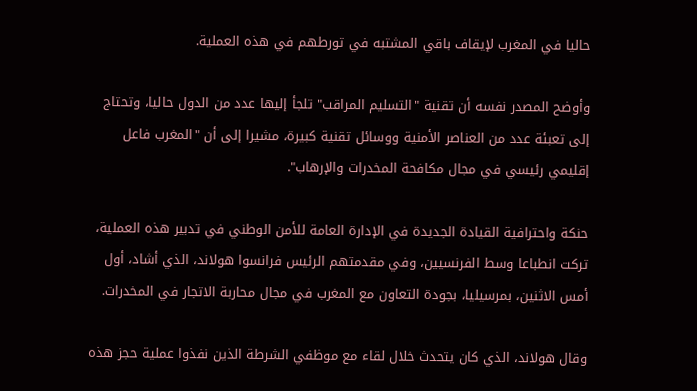حاليا في المغرب لإيقاف باقي المشتبه في تورطهم في هذه العملية.

وأوضح المصدر نفسه أن تقنية "التسليم المراقب" تلجأ إليها عدد من الدول حاليا، وتحتاج إلى تعبئة عدد من العناصر الأمنية ووسائل تقنية كبيرة، مشيرا إلى أن "المغرب فاعل إقليمي رئيسي في مجال مكافحة المخدرات والإرهاب".

حنكة واحترافية القيادة الجديدة في الإدارة العامة للأمن الوطني في تدبير هذه العملية، تركت انطباعا وسط الفرنسيين، وفي مقدمتهم الرئيس فرانسوا هولاند، الذي أشاد، أول أمس الاثنين، بمرسيليا، بجودة التعاون مع المغرب في مجال محاربة الاتجار في المخدرات.

وقال هولاند، الذي كان يتحدث خلال لقاء مع موظفي الشرطة الذين نفذوا عملية حجز هذه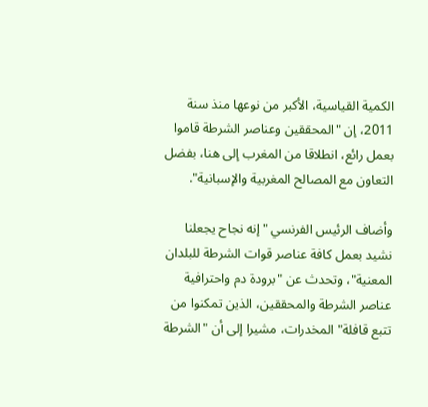الكمية القياسية، الأكبر من نوعها منذ سنة 2011، إن "المحققين وعناصر الشرطة قاموا بعمل رائع، انطلاقا من المغرب إلى هنا، بفضل التعاون مع المصالح المغربية والإسبانية".

وأضاف الرئيس الفرنسي "إنه نجاح يجعلنا نشيد بعمل كافة عناصر قوات الشرطة للبلدان المعنية"، وتحدث عن "برودة دم واحترافية عناصر الشرطة والمحققين، الذين تمكنوا من تتبع قافلة" المخدرات، مشيرا إلى أن "الشرطة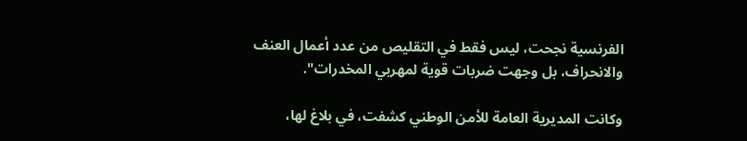الفرنسية نجحت، ليس فقط في التقليص من عدد أعمال العنف والانحراف، بل وجهت ضربات قوية لمهربي المخدرات".

وكانت المديرية العامة للأمن الوطني كشفت، في بلاغ لها،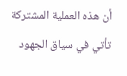أن هذه العملية المشتركة تأتي في سياق الجهود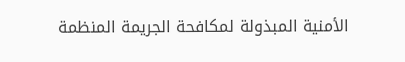الأمنية المبذولة لمكافحة الجريمة المنظمة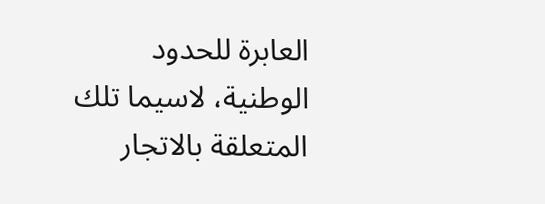العابرة للحدود الوطنية، لاسيما تلك المتعلقة بالاتجار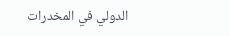الدولي في المخدرات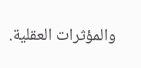والمؤثرات العقلية.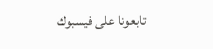تابعونا على فيسبوك